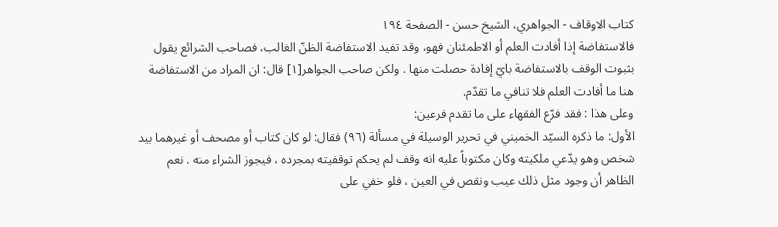کتاب الاوقاف - الجواهري، الشيخ حسن - الصفحة ١٩٤
فالاستفاضة إذا أفادت العلم أو الاطمئنان فهو، وقد تفيد الاستفاضة الظنّ الغالب، فصاحب الشرائع يقول بثبوت الوقف بالاستفاضة بايّ إفادة حصلت منها . ولكن صاحب الجواهر[١] قال: ان المراد من الاستفاضة هنا ما أفادت العلم فلا تنافي ما تقدّم.
وعلى هذا : فقد فرّع الفقهاء على ما تقدم فرعين:
الأول: ما ذكره السيّد الخميني في تحرير الوسيلة في مسألة (٩٦) فقال: لو كان كتاب أو مصحف أو غيرهما بيد شخص وهو يدّعي ملكيته وكان مكتوباً عليه انه وقف لم يحكم توقفيته بمجرده ، فيجوز الشراء منه . نعم الظاهر أن وجود مثل ذلك عيب ونقص في العين ، فلو خفي على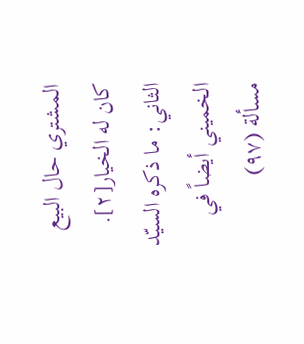المشتري حال البيع كان له الخيار[٢].
الثاني: ما ذكره السيّد الخميني أيضاً في مسألة (٩٧)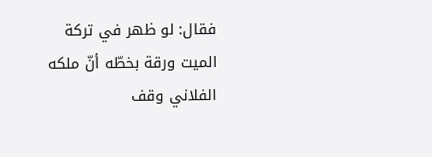فقال: لو ظهر في تركة الميت ورقة بخطّه أنّ ملكه الفلاني وقف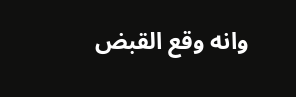وانه وقع القبض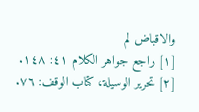والاقباض لم
[١] راجع جواهر الكلام ٤١: ١٤٨.
[٢] تحرير الوسيلة، كتاب الوقف: ٧٦.